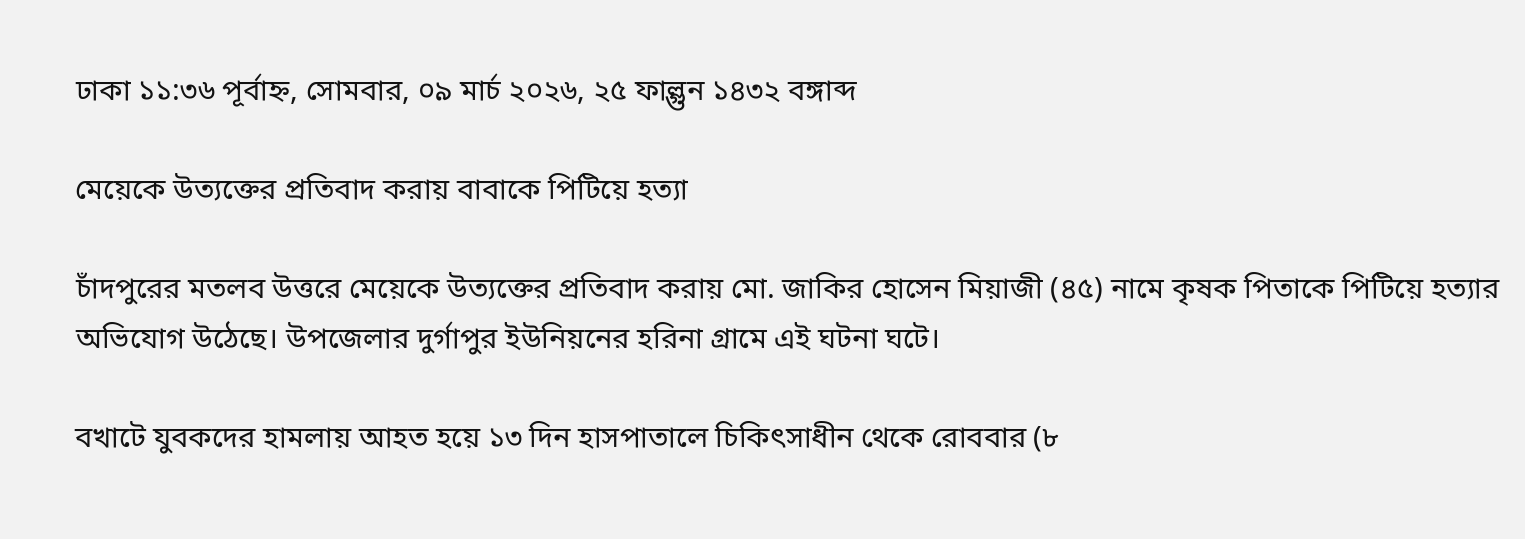ঢাকা ১১:৩৬ পূর্বাহ্ন, সোমবার, ০৯ মার্চ ২০২৬, ২৫ ফাল্গুন ১৪৩২ বঙ্গাব্দ

মেয়েকে উত্যক্তের প্রতিবাদ করায় বাবাকে পিটিয়ে হত্যা

চাঁদপুরের মতলব উত্তরে মেয়েকে উত্যক্তের প্রতিবাদ করায় মো. জাকির হোসেন মিয়াজী (৪৫) নামে কৃষক পিতাকে পিটিয়ে হত্যার অভিযোগ উঠেছে। উপজেলার দুর্গাপুর ইউনিয়নের হরিনা গ্রামে এই ঘটনা ঘটে।

বখাটে যুবকদের হামলায় আহত হয়ে ১৩ দিন হাসপাতালে চিকিৎসাধীন থেকে রোববার (৮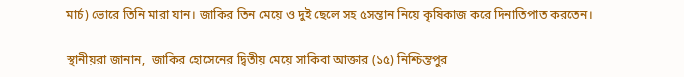মার্চ) ভোরে তিনি মারা যান। জাকির তিন মেয়ে ও দুই ছেলে সহ ৫সন্তান নিয়ে কৃষিকাজ করে দিনাতিপাত করতেন।

স্থানীয়রা জানান,  জাকির হোসেনের দ্বিতীয় মেয়ে সাকিবা আক্তার (১৫) নিশ্চিন্তপুর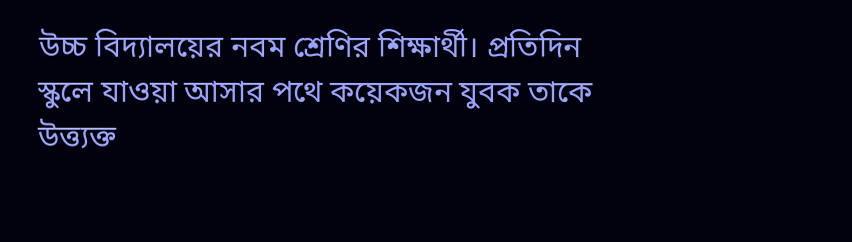উচ্চ বিদ্যালয়ের নবম শ্রেণির শিক্ষার্থী। প্রতিদিন স্কুলে যাওয়া আসার পথে কয়েকজন যুবক তাকে উত্ত্যক্ত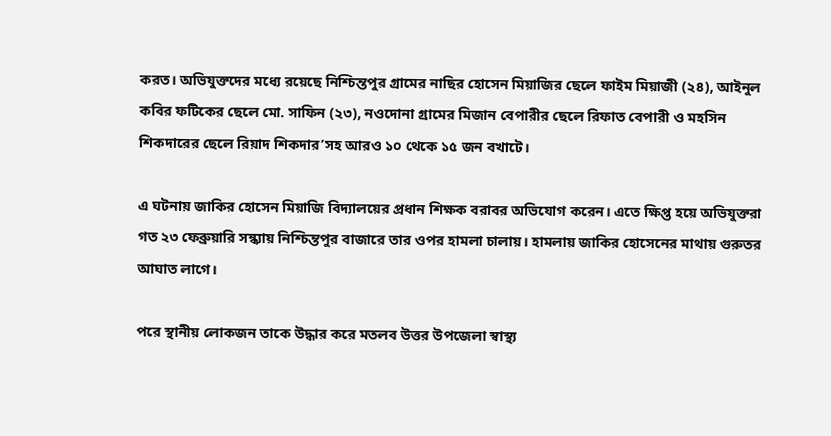করত। অভিযুক্তদের মধ্যে রয়েছে নিশ্চিন্তপুর গ্রামের নাছির হোসেন মিয়াজির ছেলে ফাইম মিয়াজী (২৪), আইনুল কবির ফটিকের ছেলে মো. সাফিন (২৩), নওদোনা গ্রামের মিজান বেপারীর ছেলে রিফাত বেপারী ও মহসিন শিকদারের ছেলে রিয়াদ শিকদার’সহ আরও ১০ থেকে ১৫ জন বখাটে।

এ ঘটনায় জাকির হোসেন মিয়াজি বিদ্যালয়ের প্রধান শিক্ষক বরাবর অভিযোগ করেন। এতে ক্ষিপ্ত হয়ে অভিযুক্তরা গত ২৩ ফেব্রুয়ারি সন্ধ্যায় নিশ্চিন্তপুর বাজারে তার ওপর হামলা চালায়। হামলায় জাকির হোসেনের মাথায় গুরুতর আঘাত লাগে।

পরে স্থানীয় লোকজন তাকে উদ্ধার করে মতলব উত্তর উপজেলা স্বাস্থ্য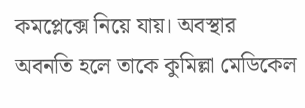কমপ্লেক্সে নিয়ে যায়। অবস্থার অবনতি হলে তাকে কুমিল্লা মেডিকেল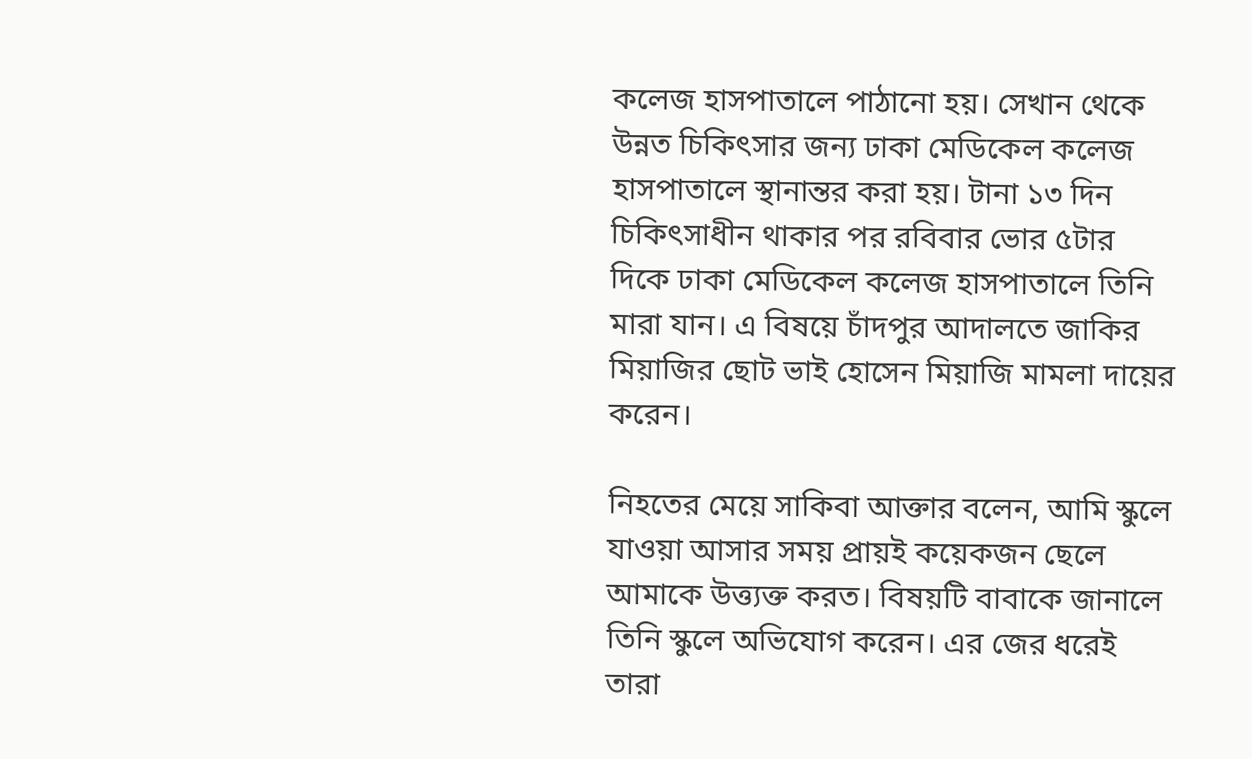কলেজ হাসপাতালে পাঠানো হয়। সেখান থেকে উন্নত চিকিৎসার জন্য ঢাকা মেডিকেল কলেজ হাসপাতালে স্থানান্তর করা হয়। টানা ১৩ দিন চিকিৎসাধীন থাকার পর রবিবার ভোর ৫টার দিকে ঢাকা মেডিকেল কলেজ হাসপাতালে তিনি মারা যান। এ বিষয়ে চাঁদপুর আদালতে জাকির মিয়াজির ছোট ভাই হোসেন মিয়াজি মামলা দায়ের করেন।

নিহতের মেয়ে সাকিবা আক্তার বলেন, আমি স্কুলে যাওয়া আসার সময় প্রায়ই কয়েকজন ছেলে আমাকে উত্ত্যক্ত করত। বিষয়টি বাবাকে জানালে তিনি স্কুলে অভিযোগ করেন। এর জের ধরেই তারা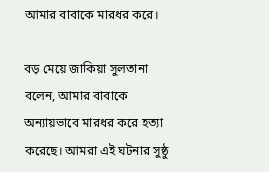আমার বাবাকে মারধর করে।

বড় মেয়ে জাকিয়া সুলতানা বলেন, আমার বাবাকে অন্যায়ভাবে মারধর করে হত্যা করেছে। আমরা এই ঘটনার সুষ্ঠু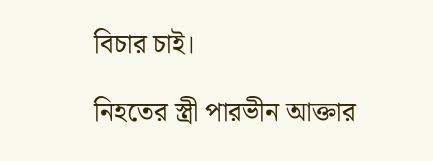বিচার চাই।

নিহতের স্ত্রী পারভীন আক্তার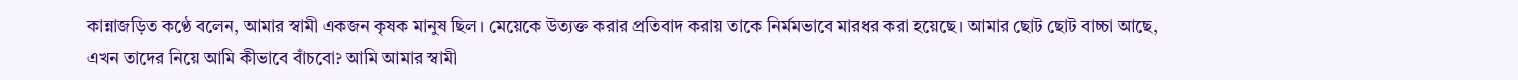কান্নাজড়িত কণ্ঠে বলেন, আমার স্বামী একজন কৃষক মানুষ ছিল। মেয়েকে উত্যক্ত করার প্রতিবাদ করায় তাকে নির্মমভাবে মারধর করা হয়েছে। আমার ছোট ছোট বাচ্চা আছে, এখন তাদের নিয়ে আমি কীভাবে বাঁচবো? আমি আমার স্বামী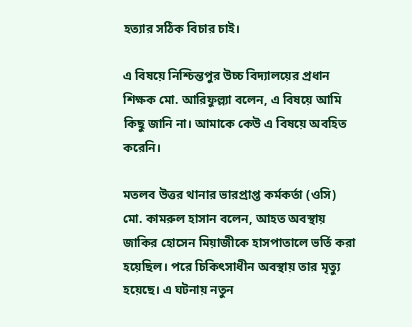হত্যার সঠিক বিচার চাই।

এ বিষয়ে নিশ্চিন্তপুর উচ্চ বিদ্যালয়ের প্রধান শিক্ষক মো. আরিফুল্ল্যা বলেন, এ বিষয়ে আমি কিছু জানি না। আমাকে কেউ এ বিষয়ে অবহিত করেনি।

মতলব উত্তর থানার ভারপ্রাপ্ত কর্মকর্তা (ওসি) মো. কামরুল হাসান বলেন, আহত অবস্থায় জাকির হোসেন মিয়াজীকে হাসপাতালে ভর্তি করা হয়েছিল। পরে চিকিৎসাধীন অবস্থায় তার মৃত্যু হয়েছে। এ ঘটনায় নতুন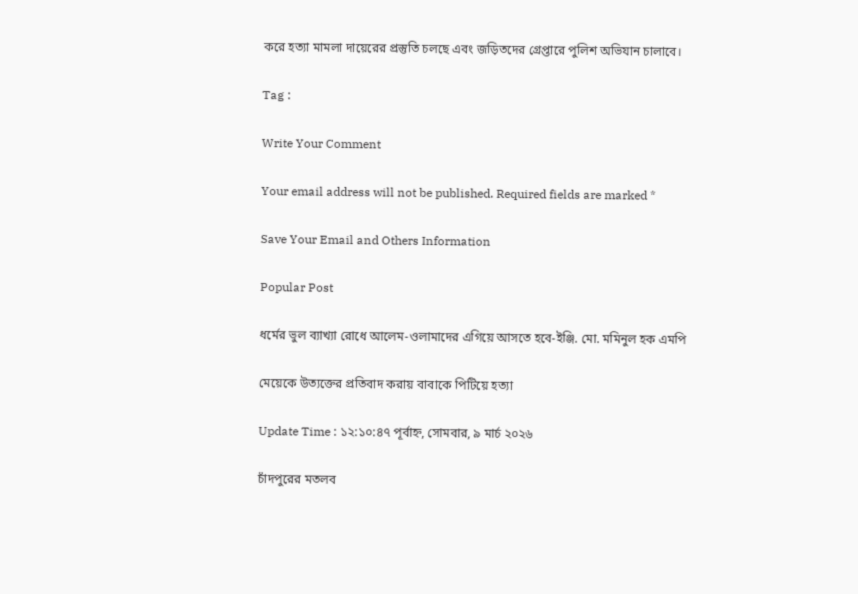করে হত্যা মামলা দায়েরের প্রস্তুতি চলছে এবং জড়িতদের গ্রেপ্তারে পুলিশ অভিযান চালাবে।

Tag :

Write Your Comment

Your email address will not be published. Required fields are marked *

Save Your Email and Others Information

Popular Post

ধর্মের ভুল ব্যাখ্যা রোধে আলেম-ওলামাদের এগিয়ে আসতে হবে-ইঞ্জি. মো. মমিনুল হক এমপি

মেয়েকে উত্যক্তের প্রতিবাদ করায় বাবাকে পিটিয়ে হত্যা

Update Time : ১২:১০:৪৭ পূর্বাহ্ন, সোমবার, ৯ মার্চ ২০২৬

চাঁদপুরের মতলব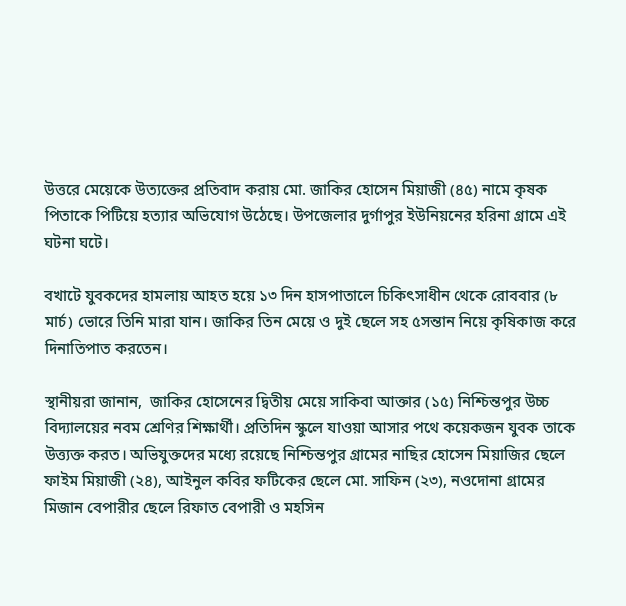উত্তরে মেয়েকে উত্যক্তের প্রতিবাদ করায় মো. জাকির হোসেন মিয়াজী (৪৫) নামে কৃষক পিতাকে পিটিয়ে হত্যার অভিযোগ উঠেছে। উপজেলার দুর্গাপুর ইউনিয়নের হরিনা গ্রামে এই ঘটনা ঘটে।

বখাটে যুবকদের হামলায় আহত হয়ে ১৩ দিন হাসপাতালে চিকিৎসাধীন থেকে রোববার (৮ মার্চ) ভোরে তিনি মারা যান। জাকির তিন মেয়ে ও দুই ছেলে সহ ৫সন্তান নিয়ে কৃষিকাজ করে দিনাতিপাত করতেন।

স্থানীয়রা জানান,  জাকির হোসেনের দ্বিতীয় মেয়ে সাকিবা আক্তার (১৫) নিশ্চিন্তপুর উচ্চ বিদ্যালয়ের নবম শ্রেণির শিক্ষার্থী। প্রতিদিন স্কুলে যাওয়া আসার পথে কয়েকজন যুবক তাকে উত্ত্যক্ত করত। অভিযুক্তদের মধ্যে রয়েছে নিশ্চিন্তপুর গ্রামের নাছির হোসেন মিয়াজির ছেলে ফাইম মিয়াজী (২৪), আইনুল কবির ফটিকের ছেলে মো. সাফিন (২৩), নওদোনা গ্রামের মিজান বেপারীর ছেলে রিফাত বেপারী ও মহসিন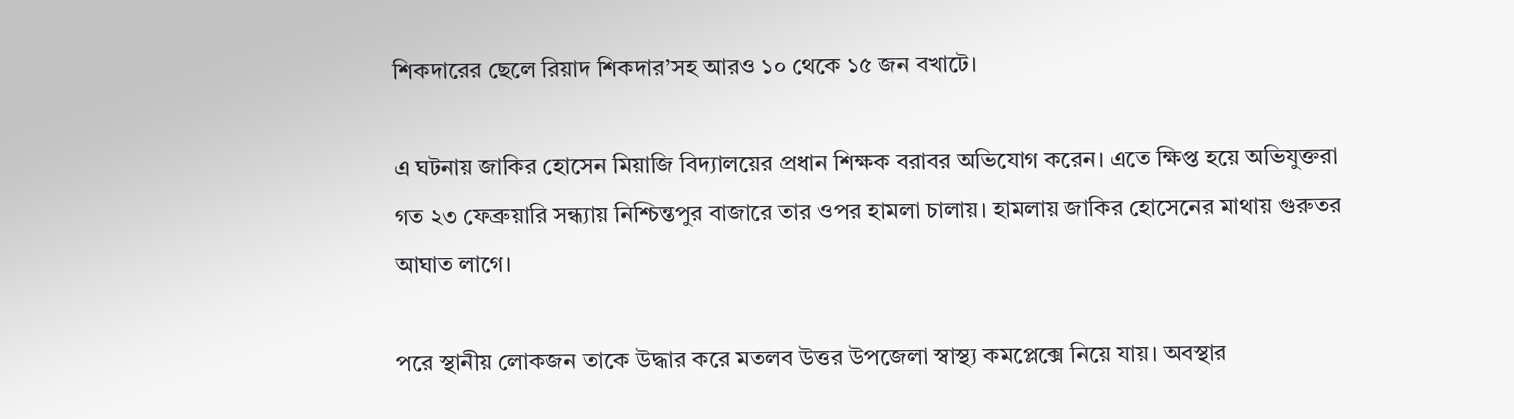শিকদারের ছেলে রিয়াদ শিকদার’সহ আরও ১০ থেকে ১৫ জন বখাটে।

এ ঘটনায় জাকির হোসেন মিয়াজি বিদ্যালয়ের প্রধান শিক্ষক বরাবর অভিযোগ করেন। এতে ক্ষিপ্ত হয়ে অভিযুক্তরা গত ২৩ ফেব্রুয়ারি সন্ধ্যায় নিশ্চিন্তপুর বাজারে তার ওপর হামলা চালায়। হামলায় জাকির হোসেনের মাথায় গুরুতর আঘাত লাগে।

পরে স্থানীয় লোকজন তাকে উদ্ধার করে মতলব উত্তর উপজেলা স্বাস্থ্য কমপ্লেক্সে নিয়ে যায়। অবস্থার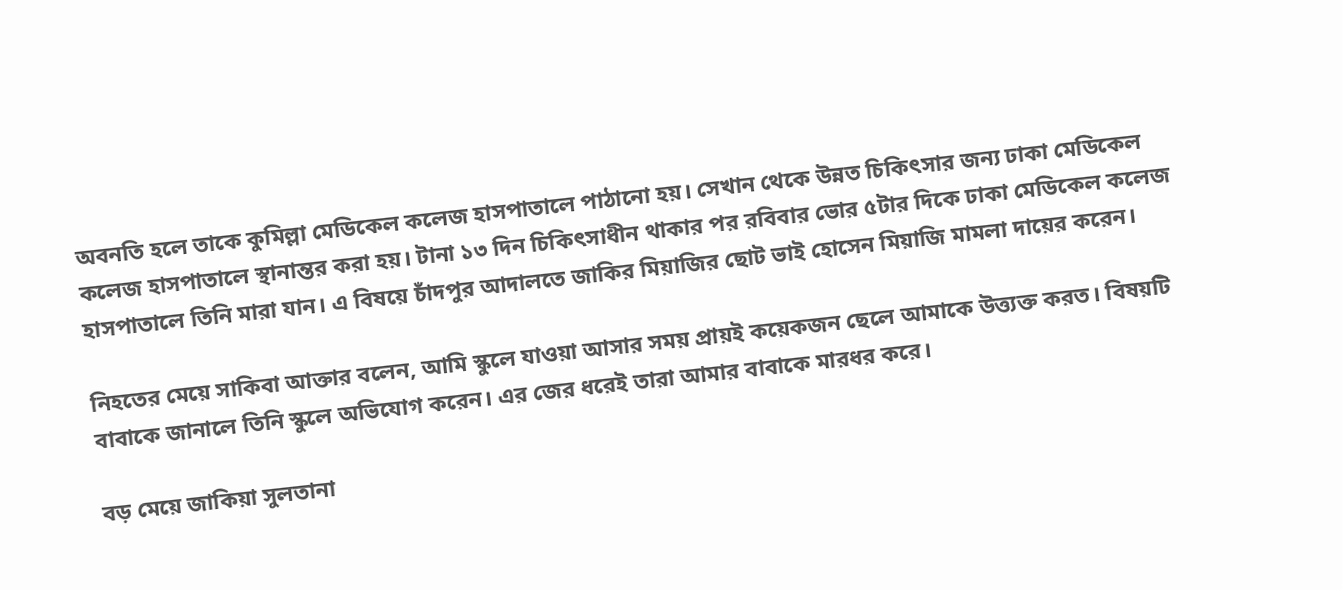অবনতি হলে তাকে কুমিল্লা মেডিকেল কলেজ হাসপাতালে পাঠানো হয়। সেখান থেকে উন্নত চিকিৎসার জন্য ঢাকা মেডিকেল কলেজ হাসপাতালে স্থানান্তর করা হয়। টানা ১৩ দিন চিকিৎসাধীন থাকার পর রবিবার ভোর ৫টার দিকে ঢাকা মেডিকেল কলেজ হাসপাতালে তিনি মারা যান। এ বিষয়ে চাঁদপুর আদালতে জাকির মিয়াজির ছোট ভাই হোসেন মিয়াজি মামলা দায়ের করেন।

নিহতের মেয়ে সাকিবা আক্তার বলেন, আমি স্কুলে যাওয়া আসার সময় প্রায়ই কয়েকজন ছেলে আমাকে উত্ত্যক্ত করত। বিষয়টি বাবাকে জানালে তিনি স্কুলে অভিযোগ করেন। এর জের ধরেই তারা আমার বাবাকে মারধর করে।

বড় মেয়ে জাকিয়া সুলতানা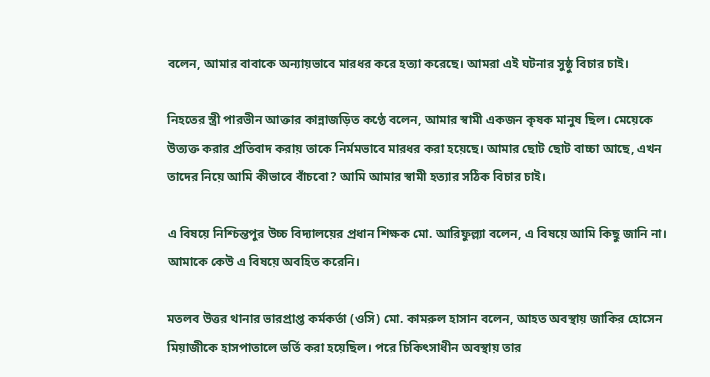বলেন, আমার বাবাকে অন্যায়ভাবে মারধর করে হত্যা করেছে। আমরা এই ঘটনার সুষ্ঠু বিচার চাই।

নিহতের স্ত্রী পারভীন আক্তার কান্নাজড়িত কণ্ঠে বলেন, আমার স্বামী একজন কৃষক মানুষ ছিল। মেয়েকে উত্যক্ত করার প্রতিবাদ করায় তাকে নির্মমভাবে মারধর করা হয়েছে। আমার ছোট ছোট বাচ্চা আছে, এখন তাদের নিয়ে আমি কীভাবে বাঁচবো? আমি আমার স্বামী হত্যার সঠিক বিচার চাই।

এ বিষয়ে নিশ্চিন্তপুর উচ্চ বিদ্যালয়ের প্রধান শিক্ষক মো. আরিফুল্ল্যা বলেন, এ বিষয়ে আমি কিছু জানি না। আমাকে কেউ এ বিষয়ে অবহিত করেনি।

মতলব উত্তর থানার ভারপ্রাপ্ত কর্মকর্তা (ওসি) মো. কামরুল হাসান বলেন, আহত অবস্থায় জাকির হোসেন মিয়াজীকে হাসপাতালে ভর্তি করা হয়েছিল। পরে চিকিৎসাধীন অবস্থায় তার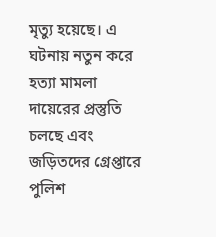মৃত্যু হয়েছে। এ ঘটনায় নতুন করে হত্যা মামলা দায়েরের প্রস্তুতি চলছে এবং জড়িতদের গ্রেপ্তারে পুলিশ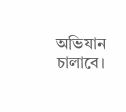অভিযান চালাবে।